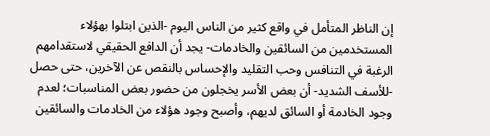إن الناظر المتأمل في واقع كثير من الناس اليوم -الذين ابتلوا بهؤلاء المستخدمين من السائقين والخادمات- يجد أن الدافع الحقيقي لاستقدامهم الرغبة في التنافس وحب التقليد والإحساس بالنقص عن الآخرين، حتى حصل -للأسف الشديد- أن بعض الأسر يخجلون من حضور بعض المناسبات؛ لعدم وجود الخادمة أو السائق لديهم، وأصبح وجود هؤلاء من الخادمات والسائقين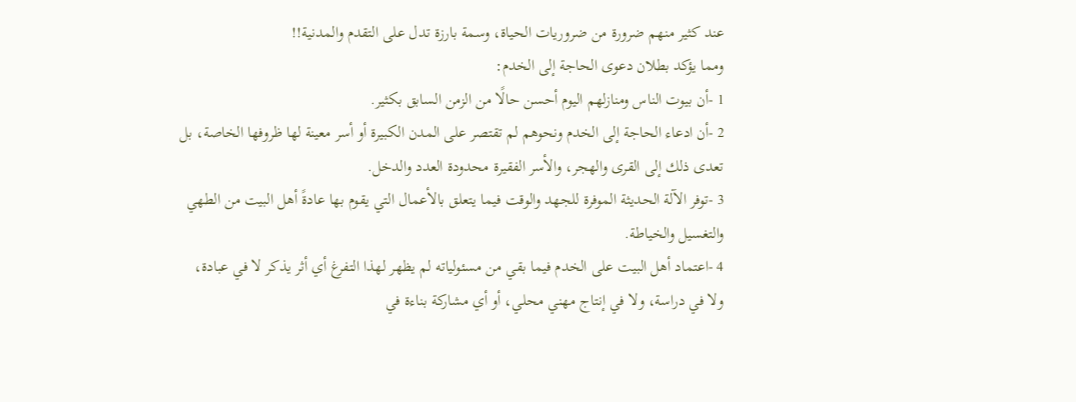عند كثير منهم ضرورة من ضروريات الحياة، وسمة بارزة تدل على التقدم والمدنية!!
ومما يؤكد بطلان دعوى الحاجة إلى الخدم:
1 -أن بيوت الناس ومنازلهم اليوم أحسن حالًا من الزمن السابق بكثير.
2 -أن ادعاء الحاجة إلى الخدم ونحوهم لم تقتصر على المدن الكبيرة أو أسر معينة لها ظروفها الخاصة، بل تعدى ذلك إلى القرى والهجر، والأسر الفقيرة محدودة العدد والدخل.
3 -توفر الآلة الحديثة الموفرة للجهد والوقت فيما يتعلق بالأعمال التي يقوم بها عادةً أهل البيت من الطهي والتغسيل والخياطة.
4 -اعتماد أهل البيت على الخدم فيما بقي من مسئولياته لم يظهر لهذا التفرغ أي أثر يذكر لا في عبادة، ولا في دراسة، ولا في إنتاج مهني محلي، أو أي مشاركة بناءة في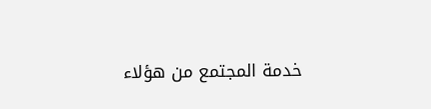خدمة المجتمع من هؤلاء